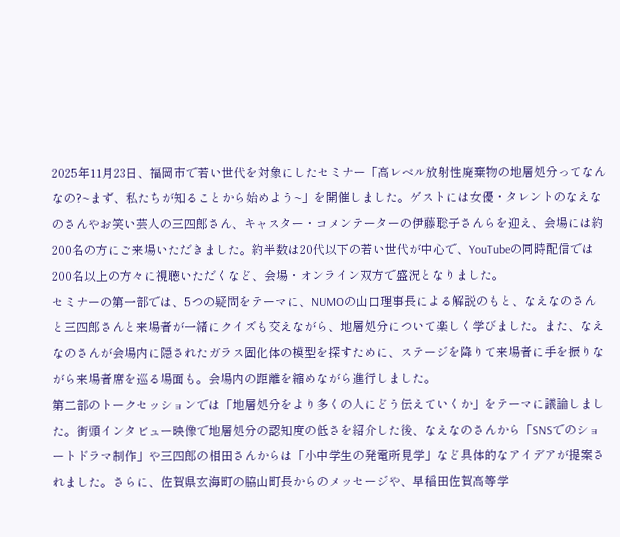2025年11月23日、福岡市で若い世代を対象にしたセミナー「高レベル放射性廃棄物の地層処分ってなんなの?~まず、私たちが知ることから始めよう~」を開催しました。ゲストには女優・タレントのなえなのさんやお笑い芸人の三四郎さん、キャスター・コメンテーターの伊藤聡子さんらを迎え、会場には約200名の方にご来場いただきました。約半数は20代以下の若い世代が中心で、YouTubeの同時配信では200名以上の方々に視聴いただくなど、会場・オンライン双方で盛況となりました。
セミナーの第一部では、5つの疑問をテーマに、NUMOの山口理事長による解説のもと、なえなのさんと三四郎さんと来場者が一緒にクイズも交えながら、地層処分について楽しく学びました。また、なえなのさんが会場内に隠されたガラス固化体の模型を探すために、ステージを降りて来場者に手を振りながら来場者席を巡る場面も。会場内の距離を縮めながら進行しました。
第二部のトークセッションでは「地層処分をより多くの人にどう伝えていくか」をテーマに議論しました。街頭インタビュー映像で地層処分の認知度の低さを紹介した後、なえなのさんから「SNSでのショートドラマ制作」や三四郎の相田さんからは「小中学生の発電所見学」など具体的なアイデアが提案されました。さらに、佐賀県玄海町の脇山町長からのメッセージや、早稲田佐賀高等学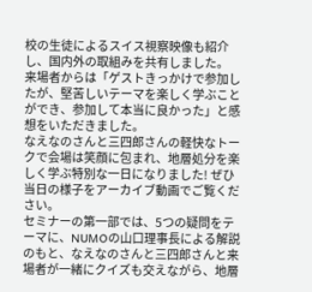校の生徒によるスイス視察映像も紹介し、国内外の取組みを共有しました。
来場者からは「ゲストきっかけで参加したが、堅苦しいテーマを楽しく学ぶことができ、参加して本当に良かった」と感想をいただきました。
なえなのさんと三四郎さんの軽快なトークで会場は笑顔に包まれ、地層処分を楽しく学ぶ特別な一日になりました! ぜひ当日の様子をアーカイブ動画でご覧ください。
セミナーの第一部では、5つの疑問をテーマに、NUMOの山口理事長による解説のもと、なえなのさんと三四郎さんと来場者が一緒にクイズも交えながら、地層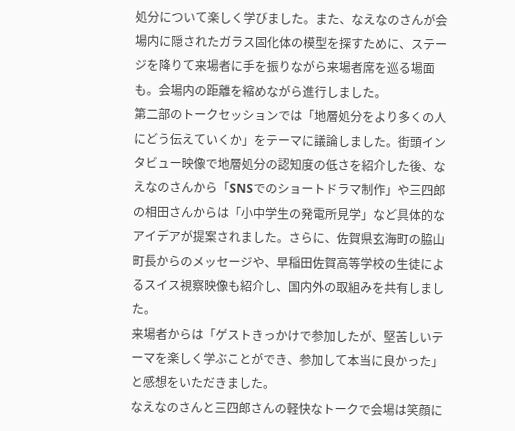処分について楽しく学びました。また、なえなのさんが会場内に隠されたガラス固化体の模型を探すために、ステージを降りて来場者に手を振りながら来場者席を巡る場面も。会場内の距離を縮めながら進行しました。
第二部のトークセッションでは「地層処分をより多くの人にどう伝えていくか」をテーマに議論しました。街頭インタビュー映像で地層処分の認知度の低さを紹介した後、なえなのさんから「SNSでのショートドラマ制作」や三四郎の相田さんからは「小中学生の発電所見学」など具体的なアイデアが提案されました。さらに、佐賀県玄海町の脇山町長からのメッセージや、早稲田佐賀高等学校の生徒によるスイス視察映像も紹介し、国内外の取組みを共有しました。
来場者からは「ゲストきっかけで参加したが、堅苦しいテーマを楽しく学ぶことができ、参加して本当に良かった」と感想をいただきました。
なえなのさんと三四郎さんの軽快なトークで会場は笑顔に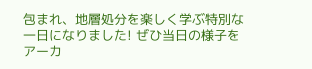包まれ、地層処分を楽しく学ぶ特別な一日になりました! ぜひ当日の様子をアーカ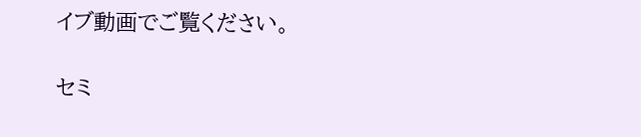イブ動画でご覧ください。

セミ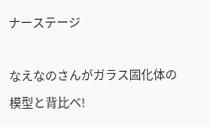ナーステージ

なえなのさんがガラス固化体の模型と背比べ!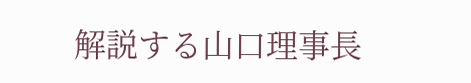解説する山口理事長